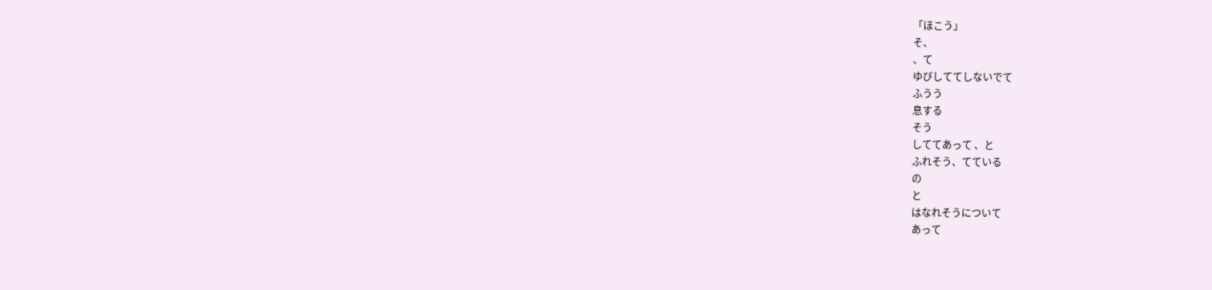「ほこう」
そ、
、て
ゆびしててしないでて
ふうう
息する
そう
しててあって 、と
ふれそう、てている
の
と
はなれそうについて
あって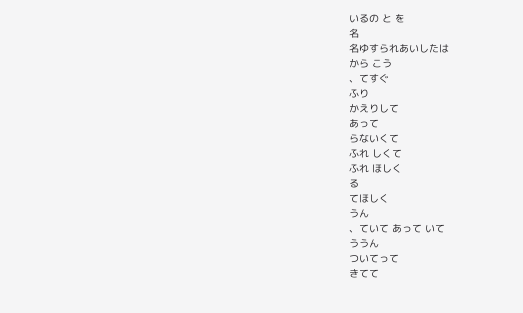いるの と を
名
名ゆすられあいしたは
から こう
、てすぐ
ふり
かえりして
あって
らないくて
ふれ しくて
ふれ ほしく
る
てほしく
うん
、ていて あって いて
ううん
ついてって
きてて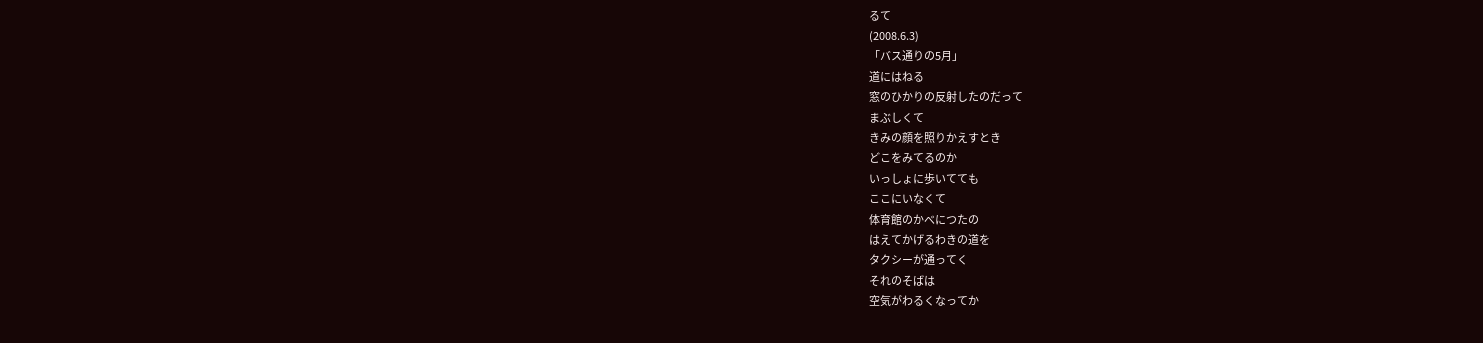るて
(2008.6.3)
「バス通りの5月」
道にはねる
窓のひかりの反射したのだって
まぶしくて
きみの顔を照りかえすとき
どこをみてるのか
いっしょに歩いてても
ここにいなくて
体育館のかべにつたの
はえてかげるわきの道を
タクシーが通ってく
それのそばは
空気がわるくなってか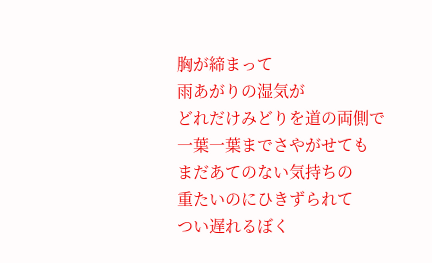胸が締まって
雨あがりの湿気が
どれだけみどりを道の両側で
一葉一葉までさやがせても
まだあてのない気持ちの
重たいのにひきずられて
つい遅れるぼく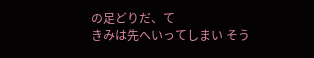の足どりだ、て
きみは先へいってしまい そう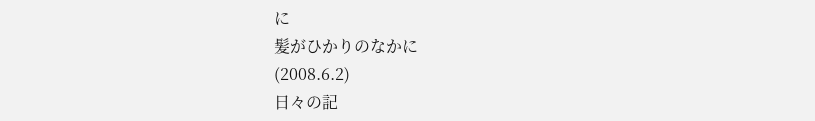に
髪がひかりのなかに
(2008.6.2)
日々の記